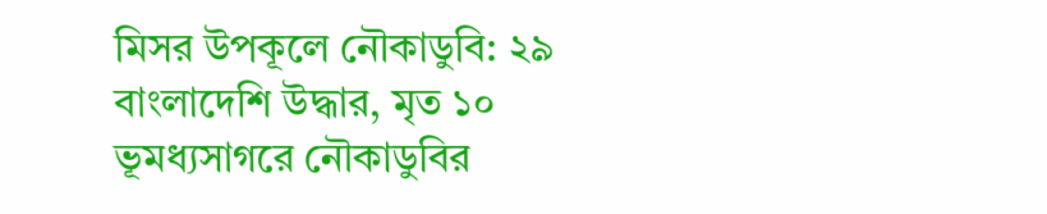মিসর উপকূলে নৌকাডুবি: ২৯ বাংলাদেশি উদ্ধার, মৃত ১০
ভূমধ্যসাগরে নৌকাডুবির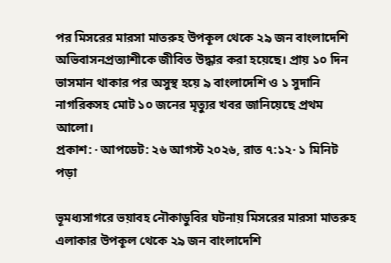পর মিসরের মারসা মাতরুহ উপকূল থেকে ২৯ জন বাংলাদেশি অভিবাসনপ্রত্যাশীকে জীবিত উদ্ধার করা হয়েছে। প্রায় ১০ দিন ভাসমান থাকার পর অসুস্থ হয়ে ৯ বাংলাদেশি ও ১ সুদানি নাগরিকসহ মোট ১০ জনের মৃত্যুর খবর জানিয়েছে প্রথম আলো।
প্রকাশ: · আপডেট: ২৬ আগস্ট ২০২৬, রাত ৭:১২· ১ মিনিট পড়া

ভূমধ্যসাগরে ভয়াবহ নৌকাডুবির ঘটনায় মিসরের মারসা মাতরুহ এলাকার উপকূল থেকে ২৯ জন বাংলাদেশি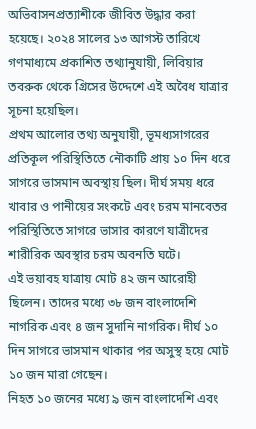অভিবাসনপ্রত্যাশীকে জীবিত উদ্ধার করা হয়েছে। ২০২৪ সালের ১৩ আগস্ট তারিখে গণমাধ্যমে প্রকাশিত তথ্যানুযায়ী, লিবিয়ার তবরুক থেকে গ্রিসের উদ্দেশে এই অবৈধ যাত্রার সূচনা হয়েছিল।
প্রথম আলোর তথ্য অনুযায়ী, ভূমধ্যসাগরের প্রতিকূল পরিস্থিতিতে নৌকাটি প্রায় ১০ দিন ধরে সাগরে ভাসমান অবস্থায় ছিল। দীর্ঘ সময় ধরে খাবার ও পানীয়ের সংকটে এবং চরম মানবেতর পরিস্থিতিতে সাগরে ভাসার কারণে যাত্রীদের শারীরিক অবস্থার চরম অবনতি ঘটে।
এই ভয়াবহ যাত্রায় মোট ৪২ জন আরোহী ছিলেন। তাদের মধ্যে ৩৮ জন বাংলাদেশি নাগরিক এবং ৪ জন সুদানি নাগরিক। দীর্ঘ ১০ দিন সাগরে ভাসমান থাকার পর অসুস্থ হয়ে মোট ১০ জন মারা গেছেন।
নিহত ১০ জনের মধ্যে ৯ জন বাংলাদেশি এবং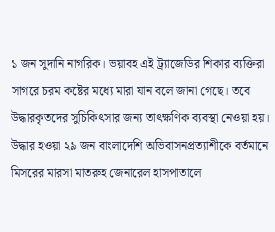১ জন সুদানি নাগরিক। ভয়াবহ এই ট্র্যাজেডির শিকার ব্যক্তিরা সাগরে চরম কষ্টের মধ্যে মারা যান বলে জানা গেছে। তবে উদ্ধারকৃতদের সুচিকিৎসার জন্য তাৎক্ষণিক ব্যবস্থা নেওয়া হয়।
উদ্ধার হওয়া ২৯ জন বাংলাদেশি অভিবাসনপ্রত্যাশীকে বর্তমানে মিসরের মারসা মাতরুহ জেনারেল হাসপাতালে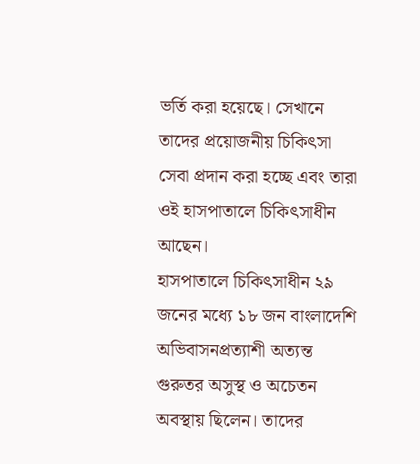ভর্তি করা হয়েছে। সেখানে তাদের প্রয়োজনীয় চিকিৎসা সেবা প্রদান করা হচ্ছে এবং তারা ওই হাসপাতালে চিকিৎসাধীন আছেন।
হাসপাতালে চিকিৎসাধীন ২৯ জনের মধ্যে ১৮ জন বাংলাদেশি অভিবাসনপ্রত্যাশী অত্যন্ত গুরুতর অসুস্থ ও অচেতন অবস্থায় ছিলেন। তাদের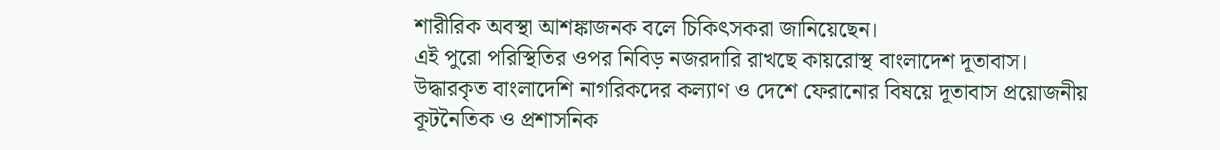শারীরিক অবস্থা আশঙ্কাজনক বলে চিকিৎসকরা জানিয়েছেন।
এই পুরো পরিস্থিতির ওপর নিবিড় নজরদারি রাখছে কায়রোস্থ বাংলাদেশ দূতাবাস। উদ্ধারকৃত বাংলাদেশি নাগরিকদের কল্যাণ ও দেশে ফেরানোর বিষয়ে দূতাবাস প্রয়োজনীয় কূটনৈতিক ও প্রশাসনিক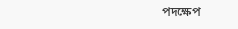পদক্ষেপ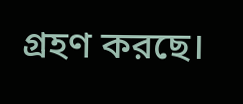গ্রহণ করছে।